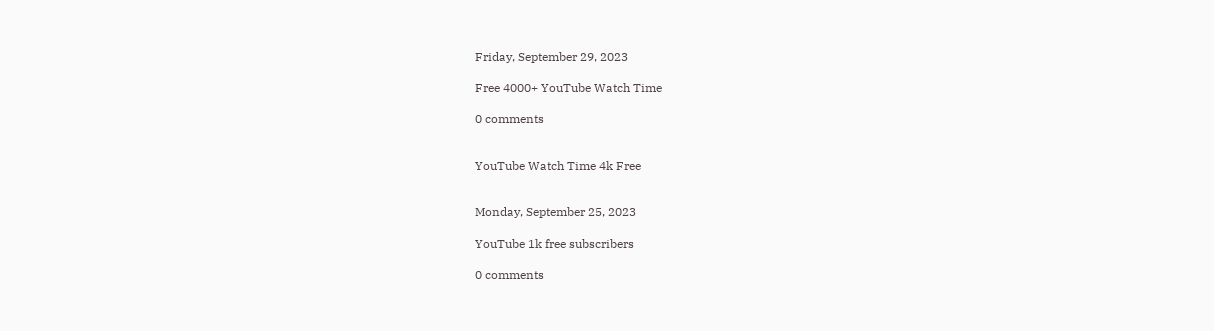Friday, September 29, 2023

Free 4000+ YouTube Watch Time

0 comments


YouTube Watch Time 4k Free


Monday, September 25, 2023

YouTube 1k free subscribers

0 comments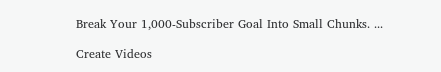Break Your 1,000-Subscriber Goal Into Small Chunks. ...

Create Videos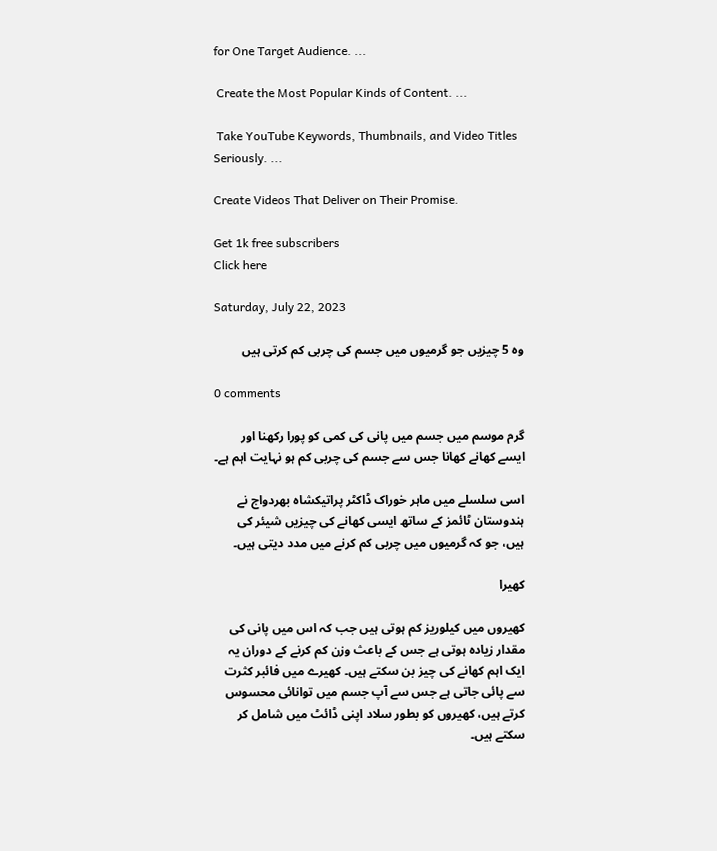for One Target Audience. ...

 Create the Most Popular Kinds of Content. ...

 Take YouTube Keywords, Thumbnails, and Video Titles Seriously. ...

Create Videos That Deliver on Their Promise.

Get 1k free subscribers
Click here

Saturday, July 22, 2023

وہ 5 چیزیں جو گرمیوں میں جسم کی چربی کم کرتی ہیں

0 comments

گرم موسم میں جسم میں پانی کی کمی کو پورا رکھنا اور ایسے کھانے کھانا جس سے جسم کی چربی کم ہو نہایت اہم ہے۔

اسی سلسلے میں ماہر خوراک ڈاکٹر پراتیکشاہ بھردواج نے ہندوستان ٹائمز کے ساتھ ایسی کھانے کی چیزیں شیئر کی ہیں، جو کہ گرمیوں میں چربی کم کرنے میں مدد دیتی ہیں۔

کھیرا

کھیروں میں کیلوریز کم ہوتی ہیں جب کہ اس میں پانی کی مقدار زیادہ ہوتی ہے جس کے باعث وزن کم کرنے کے دوران یہ ایک اہم کھانے کی چیز بن سکتے ہیں۔ کھیرے میں فائبر کثرت سے پائی جاتی ہے جس سے آپ جسم میں توانائی محسوس کرتے ہیں، کھیروں کو بطور سلاد اپنی ڈائٹ میں شامل کر سکتے ہیں۔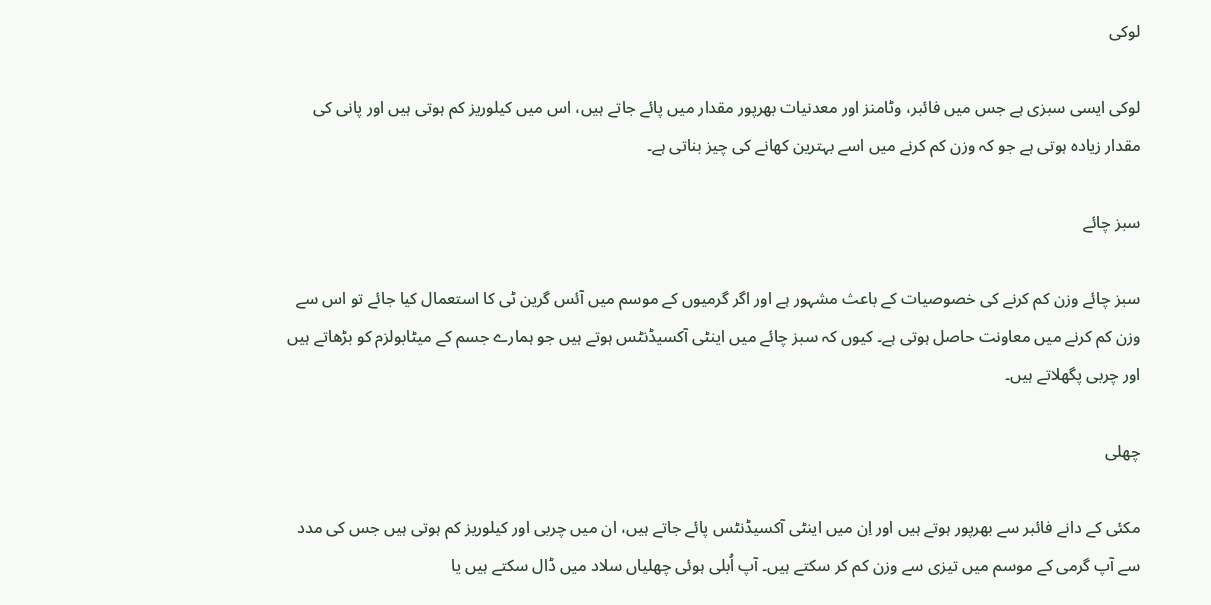لوکی

لوکی ایسی سبزی ہے جس میں فائبر، وٹامنز اور معدنیات بھرپور مقدار میں پائے جاتے ہیں، اس میں کیلوریز کم ہوتی ہیں اور پانی کی مقدار زیادہ ہوتی ہے جو کہ وزن کم کرنے میں اسے بہترین کھانے کی چیز بناتی ہے۔

سبز چائے

سبز چائے وزن کم کرنے کی خصوصیات کے باعث مشہور ہے اور اگر گرمیوں کے موسم میں آئس گرین ٹی کا استعمال کیا جائے تو اس سے وزن کم کرنے میں معاونت حاصل ہوتی ہے۔ کیوں کہ سبز چائے میں اینٹی آکسیڈنٹس ہوتے ہیں جو ہمارے جسم کے میٹابولزم کو بڑھاتے ہیں اور چربی پگھلاتے ہیں۔

چھلی

مکئی کے دانے فائبر سے بھرپور ہوتے ہیں اور اِن میں اینٹی آکسیڈنٹس پائے جاتے ہیں، ان میں چربی اور کیلوریز کم ہوتی ہیں جس کی مدد سے آپ گرمی کے موسم میں تیزی سے وزن کم کر سکتے ہیں۔ آپ اُبلی ہوئی چھلیاں سلاد میں ڈال سکتے ہیں یا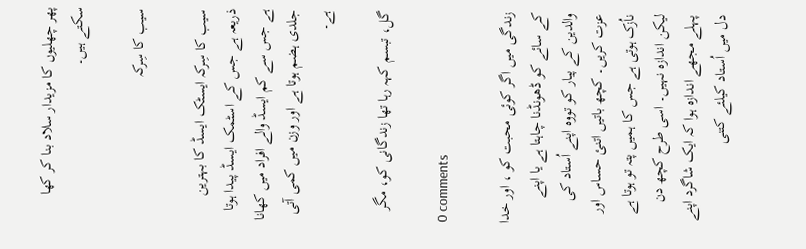پھر چھلیوں کا مزیدار سلاد بنا کر کھا سکتے ہیں۔

سیب کا سِرکہ

سیب کا سِرکہ ایسٹک ایسڈ کا بہترین ذریعہ ہے جس کے اسٹمک ایسڈ پیدا ہوتا ہے جس سے کم ایسڈ والے افراد میں کھانا جلدی ہضم ہوتا ہے اور وزن میں کمی آتی ہے۔

گل، تبسم کہہ رہا تھا زندگانی کو، مگر

0 comments

زندگی میں اگر کوئی محبت کو ، اور خدا کے سائے کو ڈھونڈنا چاہتا ہے یا اپنے والدین کے پیار کو تووہ اپنے اُستاد کی عزت کریں۔ کچھ باتیں اتنئ حساس اور ناُزک ہوتی ہے جس کا ہمیں پتہ تو ہوتا ہے لیکن اندازہ نہیں۔ اسی طرح کچھ دن پہلے مجھے اندازہ ہوا کہ ایک شاگرد اپنے دل میں اُستاد کیلئے کتنی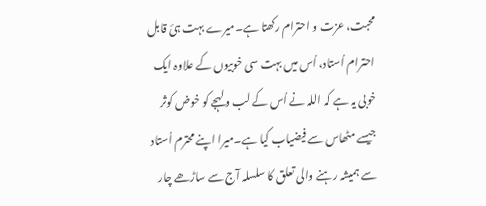محبت، عزت و احترام رکھتا ہے۔میرے بہت ہئ قابل احترام اُستاد، اُس میں بہت سی خوبیوں کے علاوہ ایک خوبی یہ ہے کہ اللہ نے اُس کے لب و لہجے کو خوض کوثر جیسے مٹھاس سے فیضیاب کیا ہے۔میرا اپنے محترم اُستاد سے ہمیشہ رہنے والی تعلق کا سلسلہ آج سے ساڑھے چار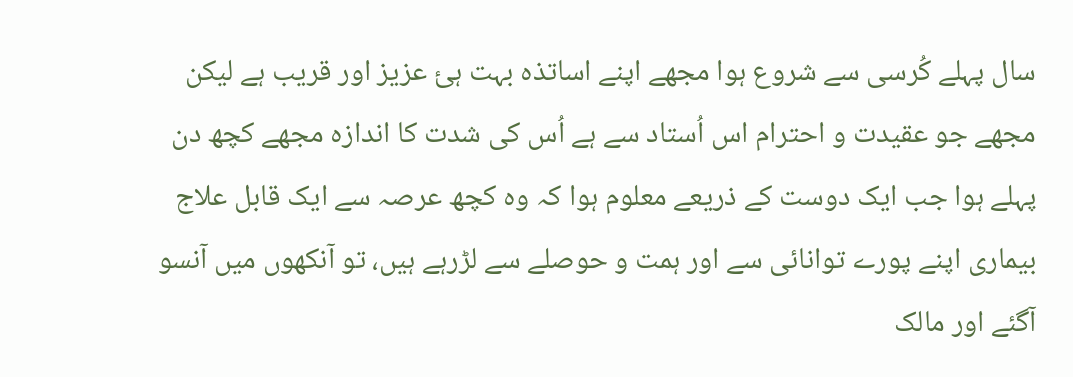سال پہلے کُرسی سے شروع ہوا مجھے اپنے اساتذہ بہت ہئ عزیز اور قریب ہے لیکن مجھے جو عقیدت و احترام اس اُستاد سے ہے اُس کی شدت کا اندازہ مجھے کچھ دن پہلے ہوا جب ایک دوست کے ذریعے معلوم ہوا کہ وہ کچھ عرصہ سے ایک قابل علاج بیماری اپنے پورے توانائی سے اور ہمت و حوصلے سے لڑرہے ہیں، تو آنکھوں میں آنسو آگئے اور مالک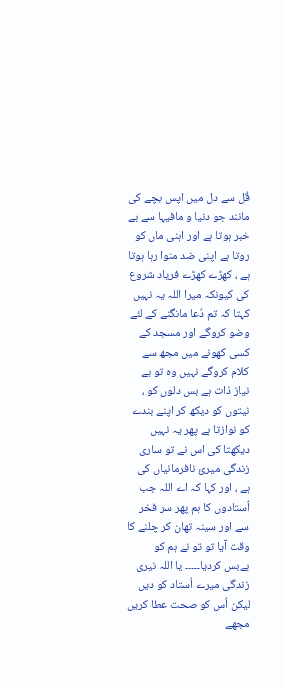قُل سے دل میں اپس بچے کی مانند جو دنیا و مافیہا سے بے خبر ہوتا ہے اور اہنی ماں کو روتا ہے اپنی ضد منوا رہا ہوتا ہے ، کھڑے کھڑے فریاد شروع کی کیونکہ میرا اللہ یہ نہیں کہتا کہ تم دُعا مانگنے کے لئے وضو کروگے اور مسجد کے کسی کھونے میں مجھ سے کلام کروگے نہیں وہ تو بے نیاز ذات ہے بس دلوں کو ، نیتوں کو دیکھ کر اپنے بندے کو نوازتا ہے پھر یہ نہیں دیکھتا کی اس نے تو ساری زندگی میرئ نافرمانیاں کی ہے ، اور کہا کہ اے اللہ جب اُستادوں کا ہم پھر سر فخر سے اور سینہ تھان کر چلنے کا وقت آیا تو تو نے ہم کو بےبس کردیا۔۔۔۔۔ یا اللہ نیری زندگی میرے اُستاد کو دیں لیکن اُس کو صحت عطا کریں مجھے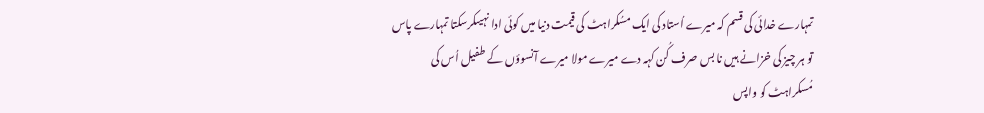تمہارے خدائی کی قسم کہ میرے اُستاد کی ایک مسُکراہٹ کی قیمت دنیا میں کوئی ادا نہیںکرسکتا تمہارے پاس تو ہر چیز کی خزانے ہیں نا بس صرف کُن کہہ دے میرے مولا میرے آنسوؤں کے طفیل اُس کی مُسکراہٹ کو واپس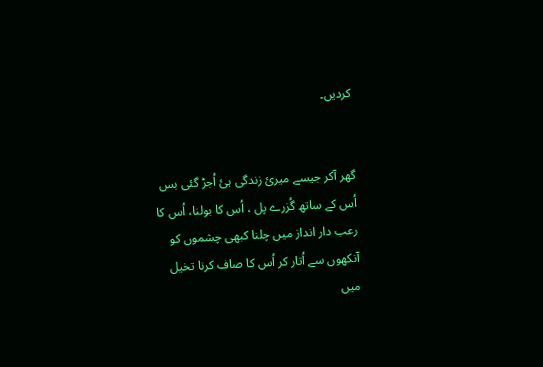کردیں۔


گھر آکر جیسے میرئ زندگی ہئ اُجڑ گئی بس اُس کے ساتھ گُزرے پل ، اُس کا بولنا، اُس کا رعب دار انداز میں چلنا کبھی چشموں کو آنکھوں سے اُتار کر اُس کا صاف کرنا تخیل میں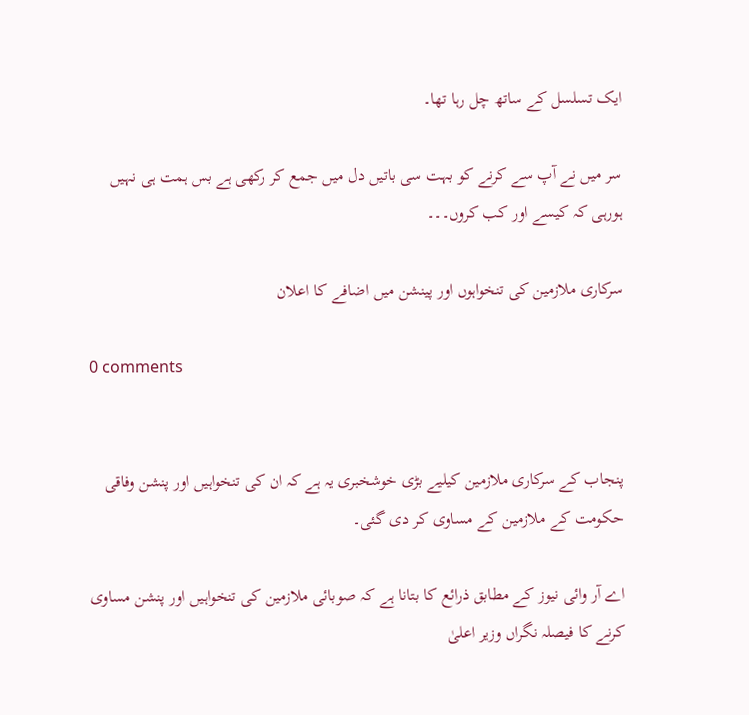ایک تسلسل کے ساتھ چل رہا تھا۔

سر میں نے آپ سے کرنے کو بہت سی باتیں دل میں جمع کر رکھی ہے بس ہمت ہی نہیں ہورہی کہ کیسے اور کب کروں۔۔۔

سرکاری ملازمین کی تنخواہوں اور پینشن میں اضافے کا اعلان

0 comments


پنجاب کے سرکاری ملازمین کیلیے بڑی خوشخبری یہ ہے کہ ان کی تنخواہیں اور پنشن وفاقی حکومت کے ملازمین کے مساوی کر دی گئی۔

اے آر وائی نیوز کے مطابق ذرائع کا بتانا ہے کہ صوبائی ملازمین کی تنخواہیں اور پنشن مساوی کرنے کا فیصلہ نگراں وزیر اعلیٰ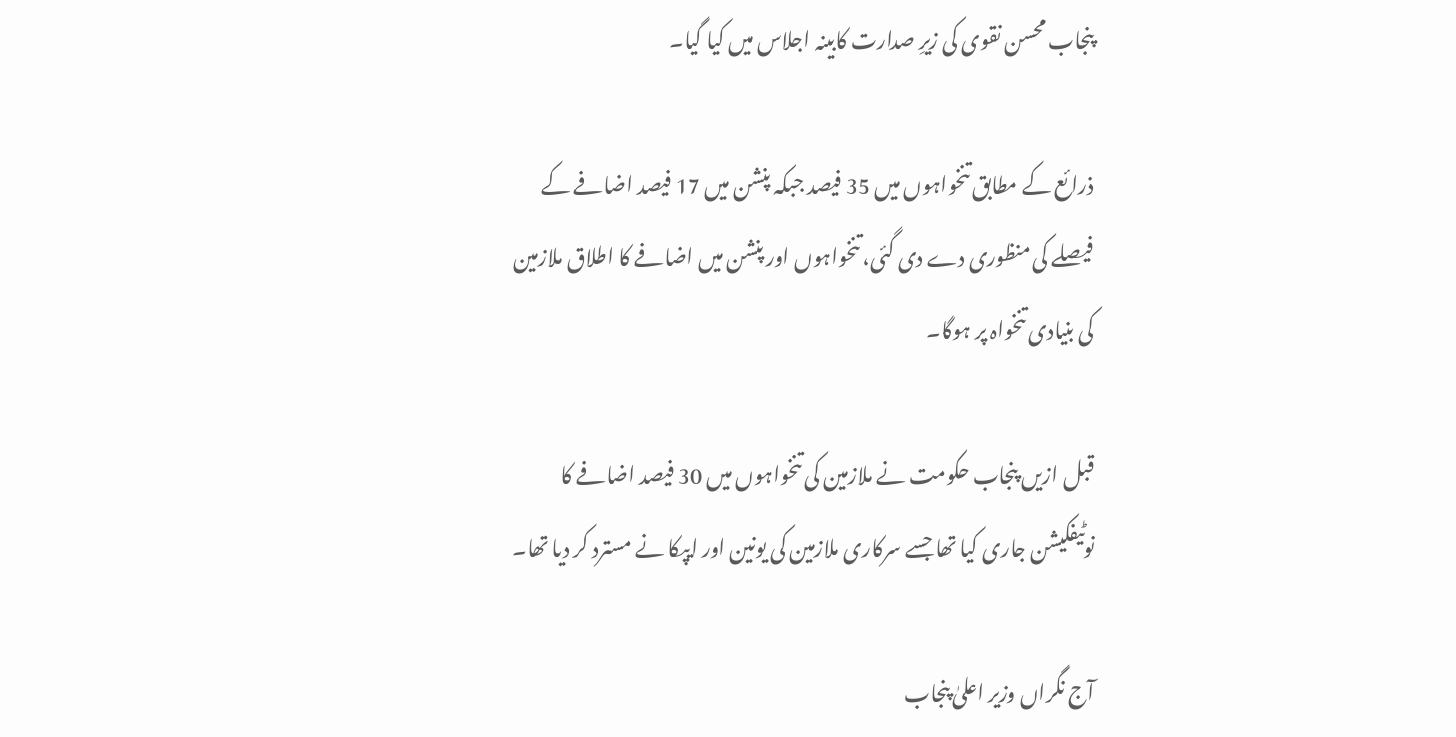پنجاب محسن نقوی کی زیرِ صدارت کابینہ اجلاس میں کیا گیا۔

ذرائع کے مطابق تنخواہوں میں 35 فیصد جبکہ پنشن میں 17 فیصد اضافے کے فیصلے کی منظوری دے دی گئی، تنخواہوں اور پنشن میں اضافے کا اطلاق ملازمین کی بنیادی تنخواہ پر ہوگا۔

قبل ازیں پنجاب حکومت نے ملازمین کی تنخواہوں میں 30 فیصد اضافے کا نوٹیفکیشن جاری کیا تھا جسے سرکاری ملازمین کی یونین اور ایپکا نے مسترد کر دیا تھا۔

آج نگراں وزیر اعلیٰ پنجاب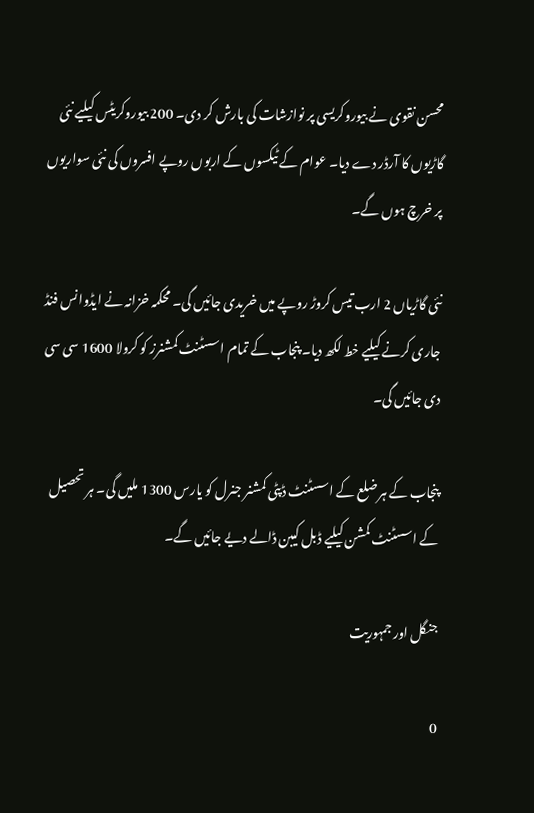محسن نقوی نے بیوروکریسی پر نوازشات کی بارش کر دی۔ 200 بیوروکریٹس کیلیے نئی گاڑیوں کا آرڈر دے دیا۔ عوام کے ٹیکسوں کے اربوں روپے افسروں کی نئی سواریوں پر خرچ ہوں گے۔

نئی گاڑیاں 2 ارب تیس کروڑ روپے میں خریدی جائیں گی۔ محکمہ خزانہ نے ایڈوانس فنڈ جاری کرنے کیلیے خط لکھ دیا۔ پنجاب کے تمام اسسٹنٹ کمشنرز کو کرولا 1600 سی سی دی جائیں گی۔

پنجاب کے ہر ضلع کے اسسٹنٹ ڈپٹی کمشنر جنرل کو یارس 1300 ملیں گی۔ ہر تحصیل کے اسسٹنٹ کمشن کیلیے ڈبل کیبن ڈالے دیے جائیں گے۔

جنگل اور جمہوریت

0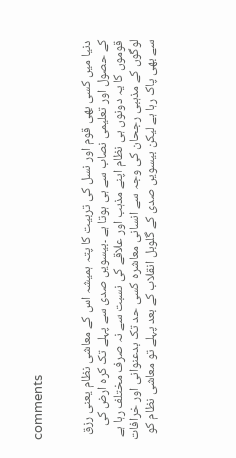comments


دنیا میں کسی بھی قوم اور نسل کی تربیت کا پتہ ہمیشہ اس کے معاشی نظام یعنی رزق کے حصول اور تعلیمی نصاب سے ہی ہوتا ہے ۔بیسویں صدی سے پہلے تک کرہ ارض کی قوموں کا یہ دونوں ہی نظام اپنے مذہب اور علاقے کی نسبت سے نہ صرف مختلف رہا ہے لوگوں کے مذہبی رجحان کی وجہ سے انسانی معاشرہ کسی حد تک بدعنوانی اور خرافات سے بھی پاک رہا ہے لیکن بیسویں صدی کے گلوبل انقلاب کے بعد پہلے تو معاشی نظام کو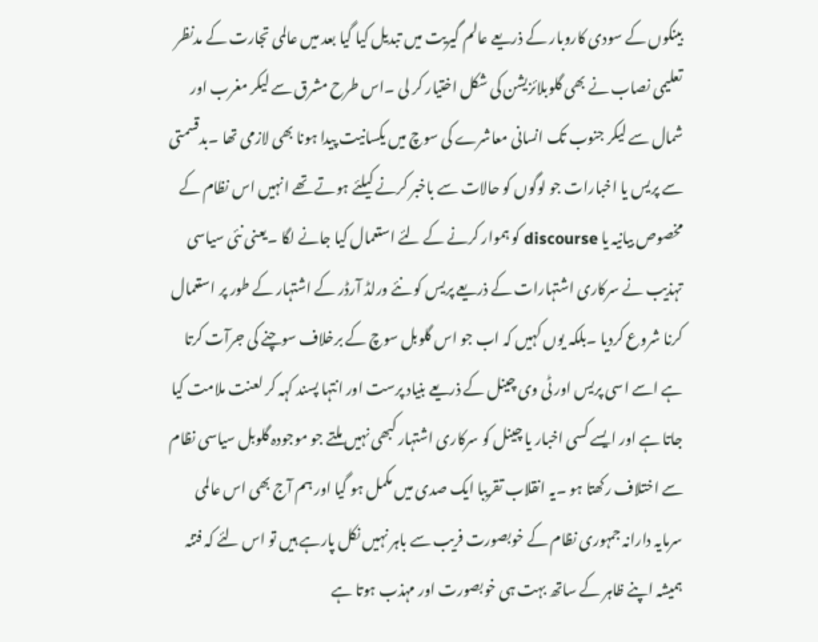بینکوں کے سودی کاروبار کے ذریعے عالم گیریت میں تبدیل کیا گیا بعد میں عالمی تجارت کے مدنظر تعلیمی نصاب نے بھی گلوبلائزیشن کی شکل اختیار کر لی ۔اس طرح مشرق سے لیکر مغرب اور شمال سے لیکر جنوب تک انسانی معاشرے کی سوچ میں یکسانیت پیدا ہونا بھی لازمی تھا ۔بدقسمتی سے پریس یا اخبارات جو لوگوں کو حالات سے باخبر کرنے کیلئے ہوتے تھے انہیں اس نظام کے مخصوص بیانیہ یا discourse کو ہموار کرنے کے لئے استعمال کیا جانے لگا ۔یعنی نئی سیاسی تہذیب نے سرکاری اشتہارات کے ذریعے پریس کو نئے ورلڈ آرڈر کے اشتہار کے طور پر استعمال کرنا شروع کردیا ۔بلکہ یوں کہیں کہ اب جو اس گلوبل سوچ کے برخلاف سوچنے کی جرآت کرتا ہے اسے اسی پریس اور ٹی وی چینل کے ذریعے بنیاد پرست اور انتہا پسند کہہ کر لعنت ملامت کیا جاتا ہے اور ایسے کسی اخبار یا چینل کو سرکاری اشتہار کبھی نہیں ملتے جو موجودہ گلوبل سیاسی نظام سے اختلاف رکھتا ہو ۔یہ انقلاب تقریبا ایک صدی میں مکمل ہو گیا اور ہم آج بھی اس عالمی سرمایہ دارانہ جمہوری نظام کے خوبصورت فریب سے باہر نہیں نکل پارہے ہیں تو اس لئے کہ فتنہ ہمیشہ اپنے ظاہر کے ساتھ بہت ہی خوبصورت اور مہذب ہوتا ہے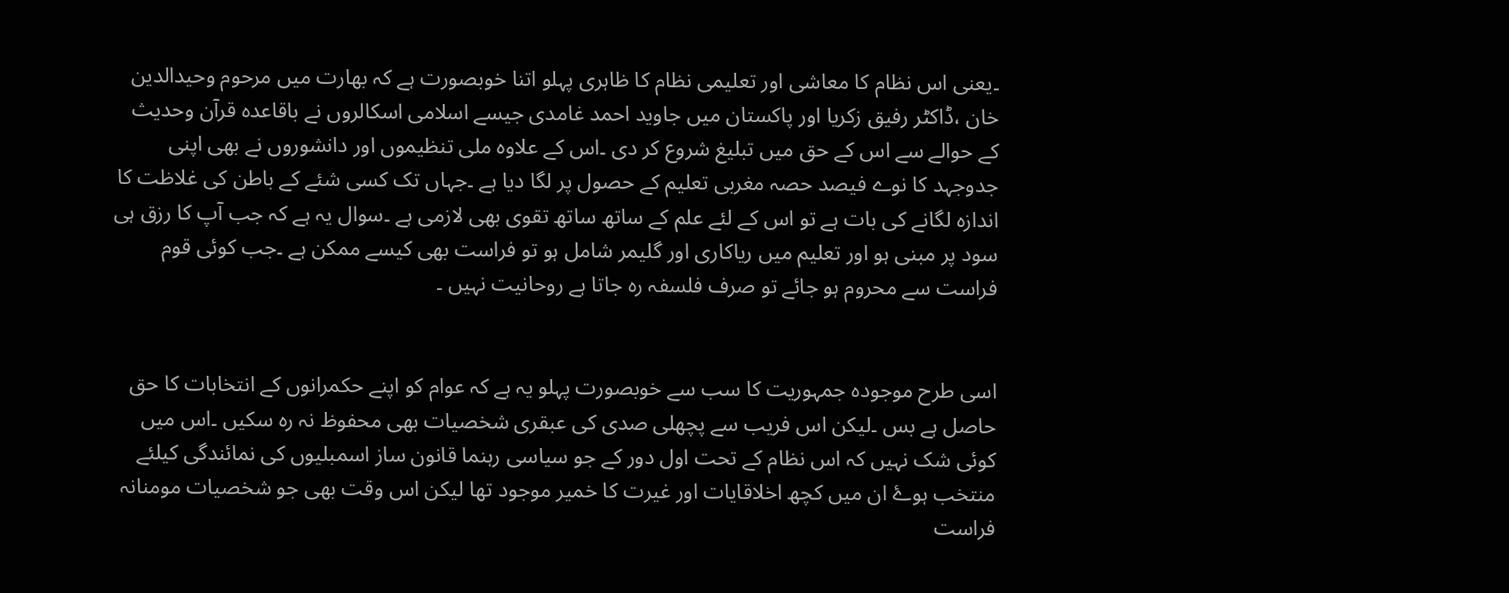۔یعنی اس نظام کا معاشی اور تعلیمی نظام کا ظاہری پہلو اتنا خوبصورت ہے کہ بھارت میں مرحوم وحیدالدین خان ،ڈاکٹر رفیق زکریا اور پاکستان میں جاوید احمد غامدی جیسے اسلامی اسکالروں نے باقاعدہ قرآن وحدیث کے حوالے سے اس کے حق میں تبلیغ شروع کر دی ۔اس کے علاوہ ملی تنظیموں اور دانشوروں نے بھی اپنی جدوجہد کا نوے فیصد حصہ مغربی تعلیم کے حصول پر لگا دیا ہے ۔جہاں تک کسی شئے کے باطن کی غلاظت کا اندازہ لگانے کی بات ہے تو اس کے لئے علم کے ساتھ ساتھ تقوی بھی لازمی ہے ۔سوال یہ ہے کہ جب آپ کا رزق ہی سود پر مبنی ہو اور تعلیم میں ریاکاری اور گلیمر شامل ہو تو فراست بھی کیسے ممکن ہے ۔جب کوئی قوم فراست سے محروم ہو جائے تو صرف فلسفہ رہ جاتا ہے روحانیت نہیں ۔


اسی طرح موجودہ جمہوریت کا سب سے خوبصورت پہلو یہ ہے کہ عوام کو اپنے حکمرانوں کے انتخابات کا حق حاصل ہے بس ۔لیکن اس فریب سے پچھلی صدی کی عبقری شخصیات بھی محفوظ نہ رہ سکیں ۔اس میں کوئی شک نہیں کہ اس نظام کے تحت اول دور کے جو سیاسی رہنما قانون ساز اسمبلیوں کی نمائندگی کیلئے منتخب ہوۓ ان میں کچھ اخلاقایات اور غیرت کا خمیر موجود تھا لیکن اس وقت بھی جو شخصیات مومنانہ فراست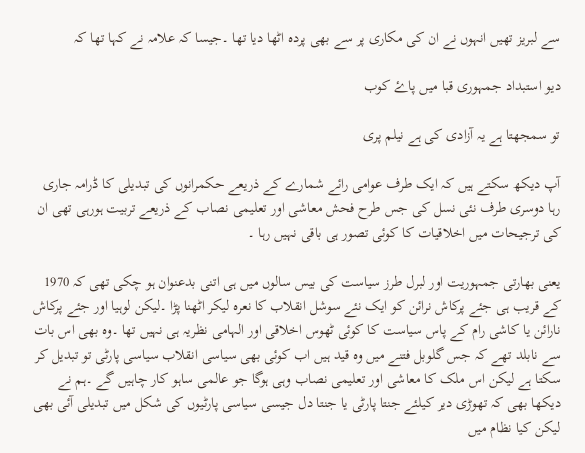سے لبریز تھیں انہوں نے ان کی مکاری پر سے بھی پردہ اٹھا دیا تھا ۔جیسا کہ علامہ نے کہا تھا کہ

دیو استبداد جمہوری قبا میں پاۓ کوب

تو سمجھتا ہے یہ آزادی کی ہے نیلم پری

آپ دیکھ سکتے ہیں کہ ایک طرف عوامی رائے شمارے کے ذریعے حکمرانوں کی تبدیلی کا ڈرامہ جاری رہا دوسری طرف نئی نسل کی جس طرح فحش معاشی اور تعلیمی نصاب کے ذریعے تربیت ہورہی تھی ان کی ترجیحات میں اخلاقیات کا کوئی تصور ہی باقی نہیں رہا ۔

یعنی بھارتی جمہوریت اور لبرل طرز سیاست کی بیس سالوں میں ہی اتنی بدعنوان ہو چکی تھی کہ 1970 کے قریب ہی جئے پرکاش نرائن کو ایک نئے سوشل انقلاب کا نعرہ لیکر اٹھنا پڑا ۔لیکن لوہیا اور جئے پرکاش نارائن یا کاشی رام کے پاس سیاست کا کوئی ٹھوس اخلاقی اور الہامی نظریہ ہی نہیں تھا ۔وہ بھی اس بات سے نابلد تھے کہ جس گلوبل فتنے میں وہ قید ہیں اب کوئی بھی سیاسی انقلاب سیاسی پارٹی تو تبدیل کر سکتا ہے لیکن اس ملک کا معاشی اور تعلیمی نصاب وہی ہوگا جو عالمی ساہو کار چاہیں گے ۔ہم نے دیکھا بھی کہ تھوڑی دیر کیلئے جنتا پارٹی یا جنتا دل جیسی سیاسی پارٹیوں کی شکل میں تبدیلی آئی بھی لیکن کیا نظام میں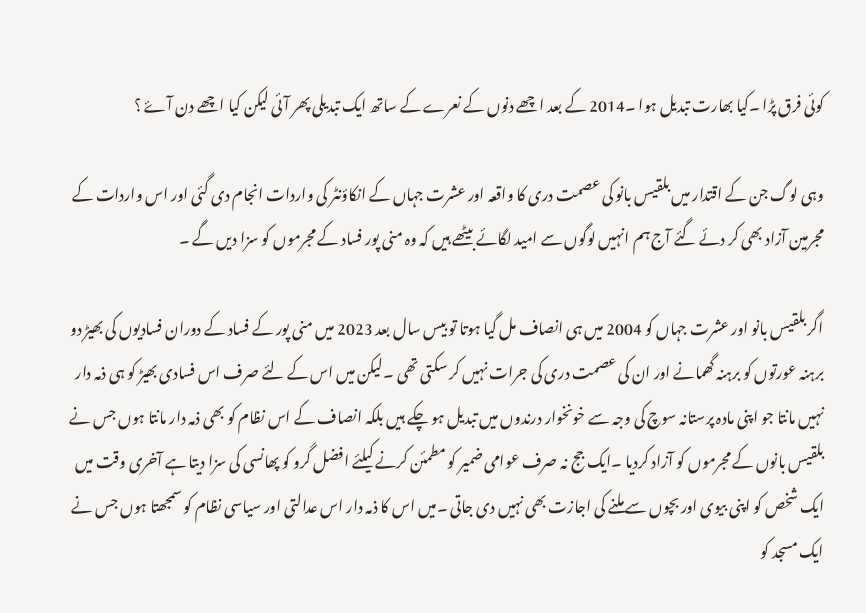کوئی فرق پڑا ۔کیا بھارت تبدیل ہوا ۔2014 کے بعد اچھے دنوں کے نعرے کے ساتھ ایک تبدیلی پھر آئی لیکن کیا اچھے دن آۓ ؟

وہی لوگ جن کے اقتدار میں بلقیس بانو کی عصمت دری کا واقعہ اور عشرت جہاں کے انکاؤنٹر کی واردات انجام دی گئی اور اس واردات کے مجرمین آزاد بھی کر دئے گئے آج ہم انہیں لوگوں سے امید لگائے بیٹھے ہیں کہ وہ منی پور فساد کے مجرموں کو سزا دیں گے ۔

اگر بلقیس بانو اور عشرت جہاں کو 2004 میں ہی انصاف مل گیا ہوتا تو بیس سال بعد 2023 میں منی پور کے فساد کے دوران فسادیوں کی بھیڑ دو برہنہ عورتوں کو برہنہ گھمانے اور ان کی عصمت دری کی جرات نہیں کر سکتی تھی ۔لیکن میں اس کے لئے صرف اس فسادی بھیڑ کو ہی ذمہ دار نہیں مانتا جو اپنی مادہ پرستانہ سوچ کی وجہ سے خونخوار درندوں میں تبدیل ہو چکے ہیں بلکہ انصاف کے اس نظام کو بھی ذمہ دار مانتا ہوں جس نے بلقیس بانوں کے مجرموں کو آزاد کردیا ۔ایک جج نہ صرف عوامی ضمیر کو مطمئن کرنے کیلئے افضل گرو کو پھانسی کی سزا دیتا ہے آخری وقت میں ایک شخص کو اپنی بیوی اور بچوں سے ملنے کی اجازت بھی نہیں دی جاتی ۔میں اس کا ذمہ دار اس عدالتی اور سیاسی نظام کو سمجھتا ہوں جس نے ایک مسجد کو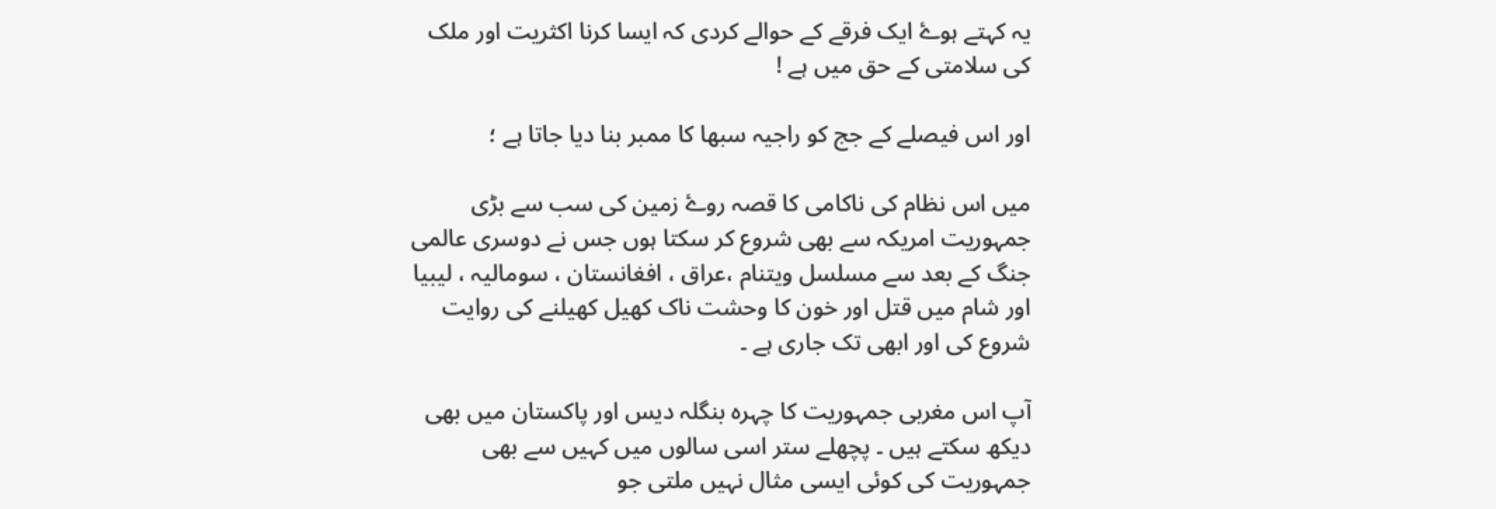یہ کہتے ہوۓ ایک فرقے کے حوالے کردی کہ ایسا کرنا اکثریت اور ملک کی سلامتی کے حق میں ہے !

اور اس فیصلے کے جج کو راجیہ سبھا کا ممبر بنا دیا جاتا ہے ؛

میں اس نظام کی ناکامی کا قصہ روۓ زمین کی سب سے بڑی جمہوریت امریکہ سے بھی شروع کر سکتا ہوں جس نے دوسری عالمی جنگ کے بعد سے مسلسل ویتنام ،عراق ، افغانستان ، سومالیہ ، لیبیا اور شام میں قتل اور خون کا وحشت ناک کھیل کھیلنے کی روایت شروع کی اور ابھی تک جاری ہے ۔

آپ اس مغربی جمہوریت کا چہرہ بنگلہ دیس اور پاکستان میں بھی دیکھ سکتے ہیں ۔ پچھلے ستر اسی سالوں میں کہیں سے بھی جمہوریت کی کوئی ایسی مثال نہیں ملتی جو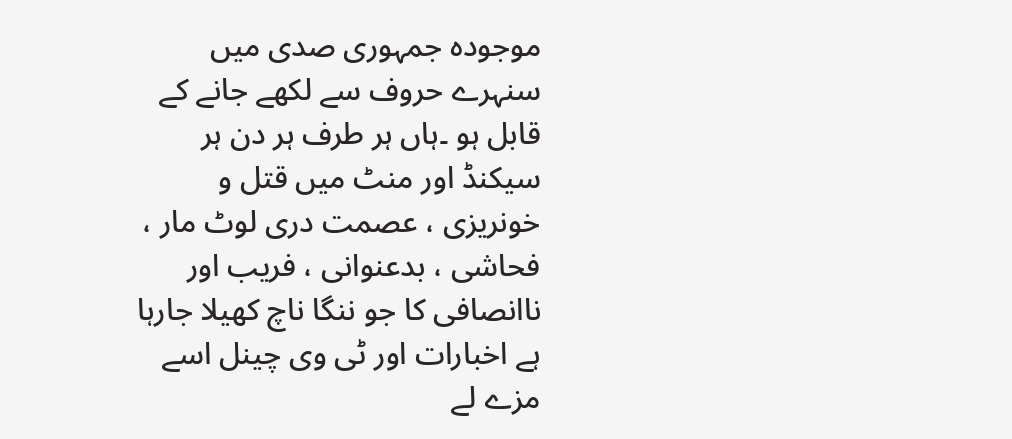موجودہ جمہوری صدی میں سنہرے حروف سے لکھے جانے کے قابل ہو ۔ہاں ہر طرف ہر دن ہر سیکنڈ اور منٹ میں قتل و خونریزی ، عصمت دری لوٹ مار ، فحاشی ، بدعنوانی ، فریب اور ناانصافی کا جو ننگا ناچ کھیلا جارہا ہے اخبارات اور ٹی وی چینل اسے مزے لے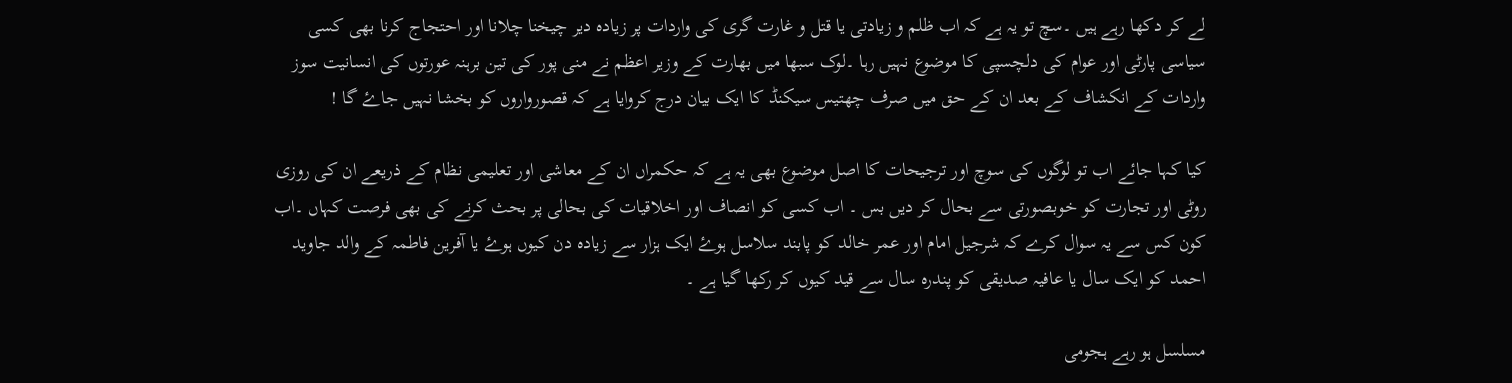لے کر دکھا رہے ہیں ۔سچ تو یہ ہے کہ اب ظلم و زیادتی یا قتل و غارت گری کی واردات پر زیادہ دیر چیخنا چلانا اور احتجاج کرنا بھی کسی سیاسی پارٹی اور عوام کی دلچسپی کا موضوع نہیں رہا ۔لوک سبھا میں بھارت کے وزیر اعظم نے منی پور کی تین برہنہ عورتوں کی انسانیت سوز واردات کے انکشاف کے بعد ان کے حق میں صرف چھتیس سیکنڈ کا ایک بیان درج کروایا ہے کہ قصورواروں کو بخشا نہیں جاۓ گا !

کیا کہا جائے اب تو لوگوں کی سوچ اور ترجیحات کا اصل موضوع بھی یہ ہے کہ حکمراں ان کے معاشی اور تعلیمی نظام کے ذریعے ان کی روزی روٹی اور تجارت کو خوبصورتی سے بحال کر دیں بس ۔ اب کسی کو انصاف اور اخلاقیات کی بحالی پر بحث کرنے کی بھی فرصت کہاں ۔اب کون کس سے یہ سوال کرے کہ شرجیل امام اور عمر خالد کو پابند سلاسل ہوۓ ایک ہزار سے زیادہ دن کیوں ہوۓ یا آفرین فاطمہ کے والد جاوید احمد کو ایک سال یا عافیہ صدیقی کو پندرہ سال سے قید کیوں کر رکھا گیا ہے ۔

مسلسل ہو رہے ہجومی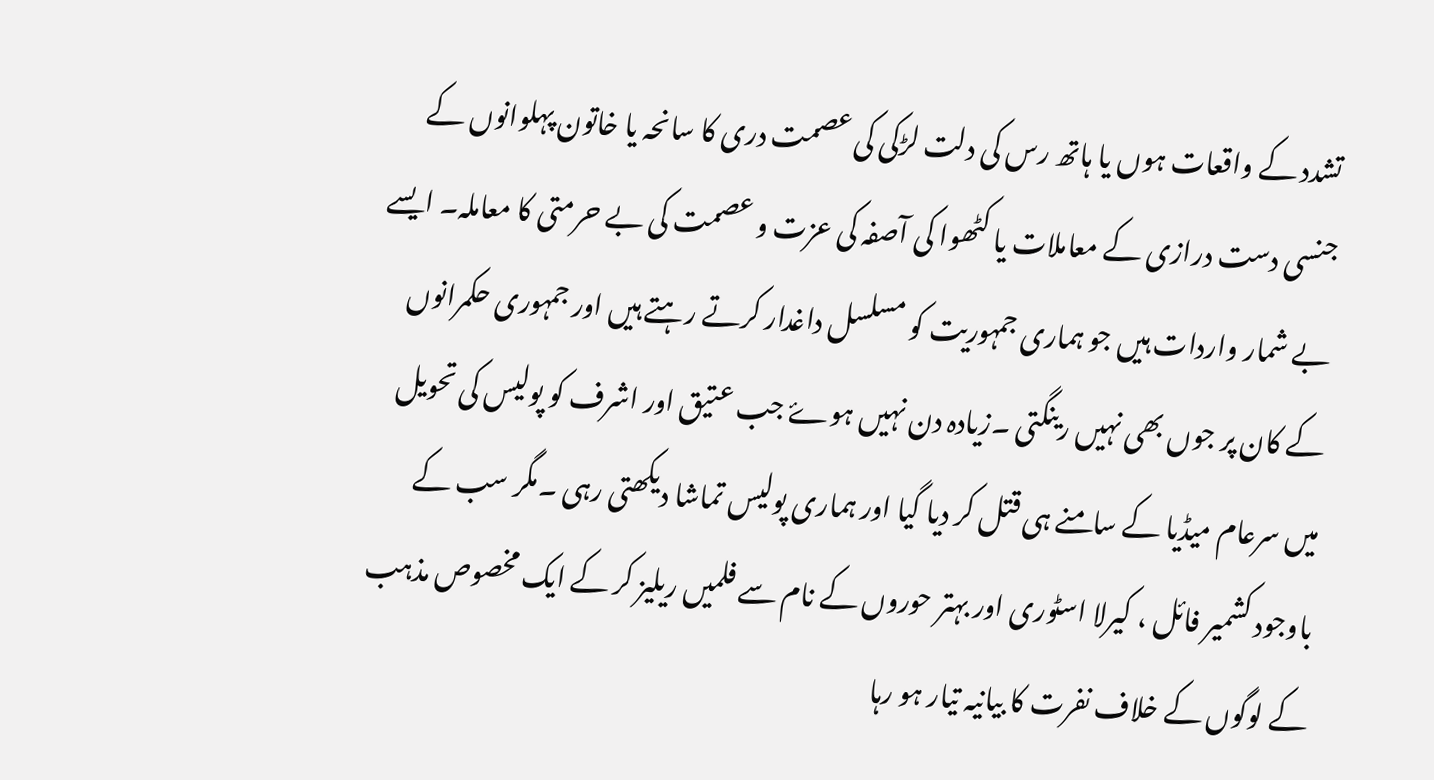تشدد کے واقعات ہوں یا ہاتھ رس کی دلت لڑکی کی عصمت دری کا سانحہ یا خاتون پہلوانوں کے جنسی دست درازی کے معاملات یا کٹھوا کی آصفہ کی عزت و عصمت کی بے حرمتی کا معاملہ۔ ایسے بے شمار واردات ہیں جو ہماری جمہوریت کو مسلسل داغدار کرتے رہتے ہیں اور جمہوری حکمرانوں کے کان پر جوں بھی نہیں رینگتی ۔زیادہ دن نہیں ہوۓ جب عتیق اور اشرف کو پولیس کی تحویل میں سرعام میڈیا کے سامنے ہی قتل کر دیا گیا اور ہماری پولیس تماشا دیکھتی رہی ۔مگر سب کے باوجود کشمیر فائل ، کیرلا اسٹوری اور بہتر حوروں کے نام سے فلمیں ریلیز کر کے ایک مخصوص مذہب کے لوگوں کے خلاف نفرت کا بیانیہ تیار ہو رہا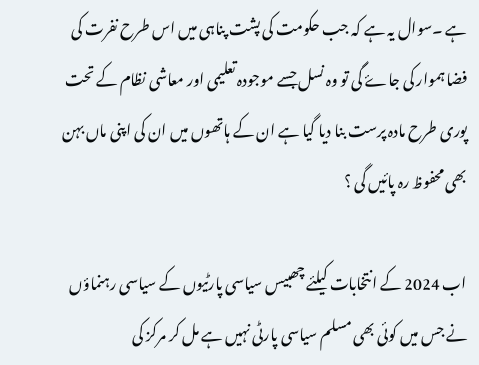ہے ۔سوال یہ ہے کہ جب حکومت کی پشت پناہی میں اس طرح نفرت کی فضا ہموار کی جاۓ گی تو وہ نسل جسے موجودہ تعلیمی اور معاشی نظام کے تحت پوری طرح مادہ پرست بنا دیا گیا ہے ان کے ہاتھوں میں ان کی اپنی ماں بہن بھی محفوظ رہ پائیں گی ؟

اب 2024 کے انتخابات کیلئے چھبیس سیاسی پارٹیوں کے سیاسی رہنماؤں نے جس میں کوئی بھی مسلم سیاسی پارٹی نہیں ہے مل کر مرکز کی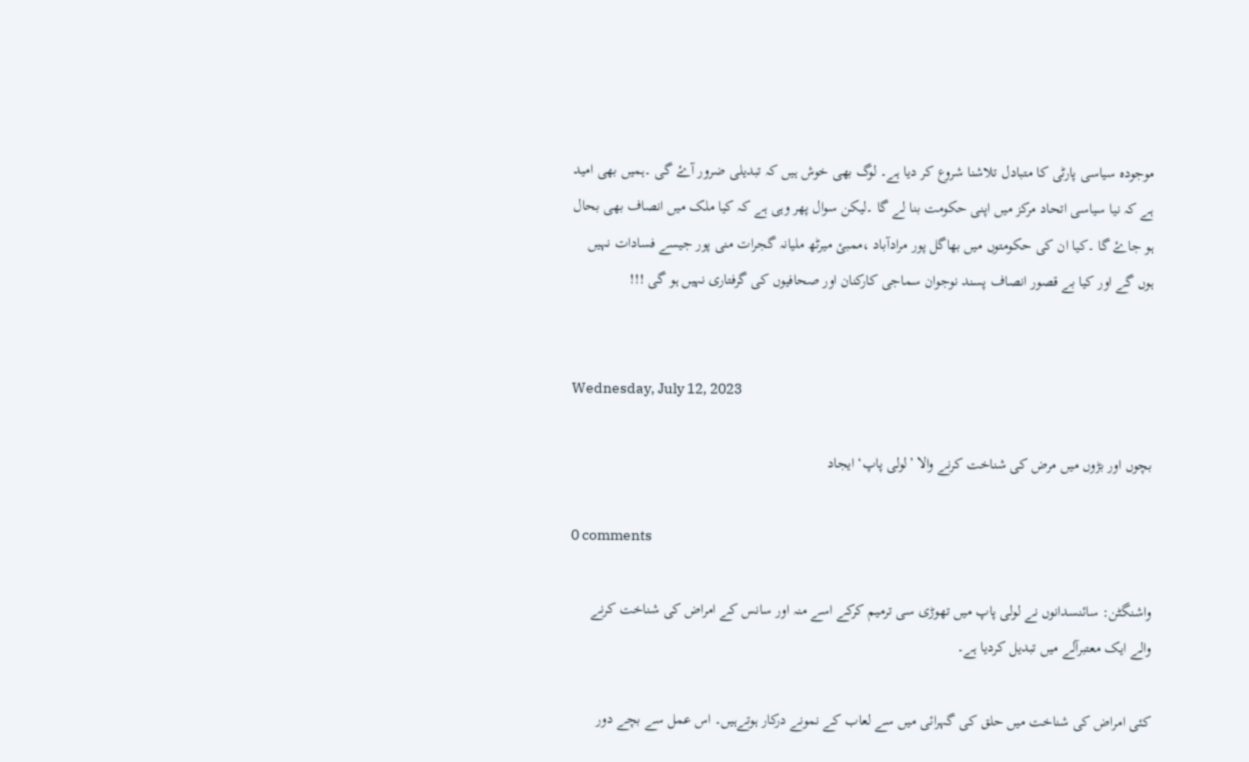موجودہ سیاسی پارٹی کا متبادل تلاشنا شروع کر دیا ہے۔ لوگ بھی خوش ہیں کہ تبدیلی ضرور آۓ گی ۔ہمیں بھی امید ہے کہ نیا سیاسی اتحاد مرکز میں اپنی حکومت بنا لے گا ۔لیکن سوال پھر وہی ہے کہ کیا ملک میں انصاف بھی بحال ہو جاۓ گا ۔کیا ان کی حکومتوں میں بھاگل پور مرادآباد ،ممبئ میرٹھ ملیانہ گجرات منی پور جیسے فسادات نہیں ہوں گے اور کیا بے قصور انصاف پسند نوجوان سماجی کارکنان اور صحافیوں کی گرفتاری نہیں ہو گی !!!


Wednesday, July 12, 2023

بچوں اور بڑوں میں مرض کی شناخت کرنے والا ’لولی پاپ‘ ایجاد

0 comments

واشنگٹن: سائنسدانوں نے لولی پاپ میں تھوڑی سی ترمیم کرکے اسے منہ اور سانس کے امراض کی شناخت کرنے والے ایک معتبرآلے میں تبدیل کردیا ہے۔

کئی امراض کی شناخت میں حلق کی گہرائی میں سے لعاب کے نمونے درکار ہوتےہیں۔ اس عمل سے بچے دور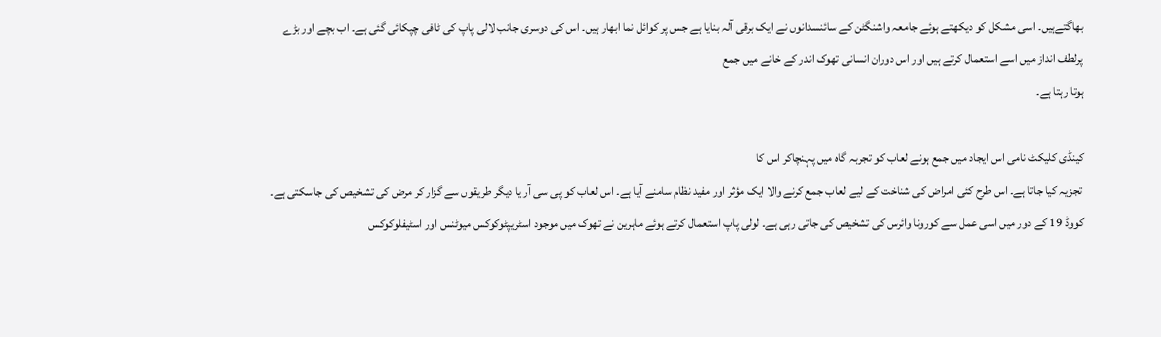بھاگتےہیں۔ اسی مشکل کو دیکھتے ہوئے جامعہ واشنگٹن کے سائنسدانوں نے ایک برقی آلہ بنایا ہے جس پر کوائل نما ابھار ہیں۔ اس کی دوسری جانب لالی پاپ کی ٹافی چپکائی گئی ہے۔ اب بچے اور بڑے پرلطف انداز میں اسے استعمال کرتے ہیں اور اس دوران انسانی تھوک اندر کے خانے میں جمع
ہوتا رہتا ہے۔

کینڈی کلیکٹ نامی اس ایجاد میں جمع ہونے لعاب کو تجربہ گاہ میں پہنچاکر اس کا
 تجزیہ کیا جاتا ہے۔ اس طرح کئی امراض کی شناخت کے لیے لعاب جمع کرنے والا ایک مؤثر اور مفید نظام سامنے آیا ہے۔ اس لعاب کو پی سی آر یا دیگر طریقوں سے گزار کر مرض کی تشخیص کی جاسکتی ہے۔ کووڈ 19 کے دور میں اسی عمل سے کورونا وائرس کی تشخیص کی جاتی رہی ہے۔ لولی پاپ استعمال کرتے ہوئے ماہرین نے تھوک میں موجود اسٹریپٹوکوکس میوٹنس اور اسٹیفلوکوکس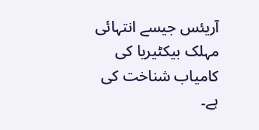آریئس جیسے انتہائی مہلک بیکٹیریا کی کامیاب شناخت کی ہے۔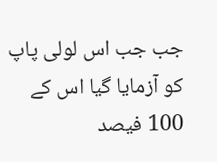جب جب اس لولی پاپ کو آزمایا گیا اس کے 100 فیصد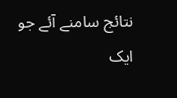نتائج سامنے آئے جو ایک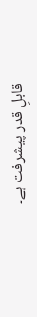قابلِ قدر پیشرفت ہے۔